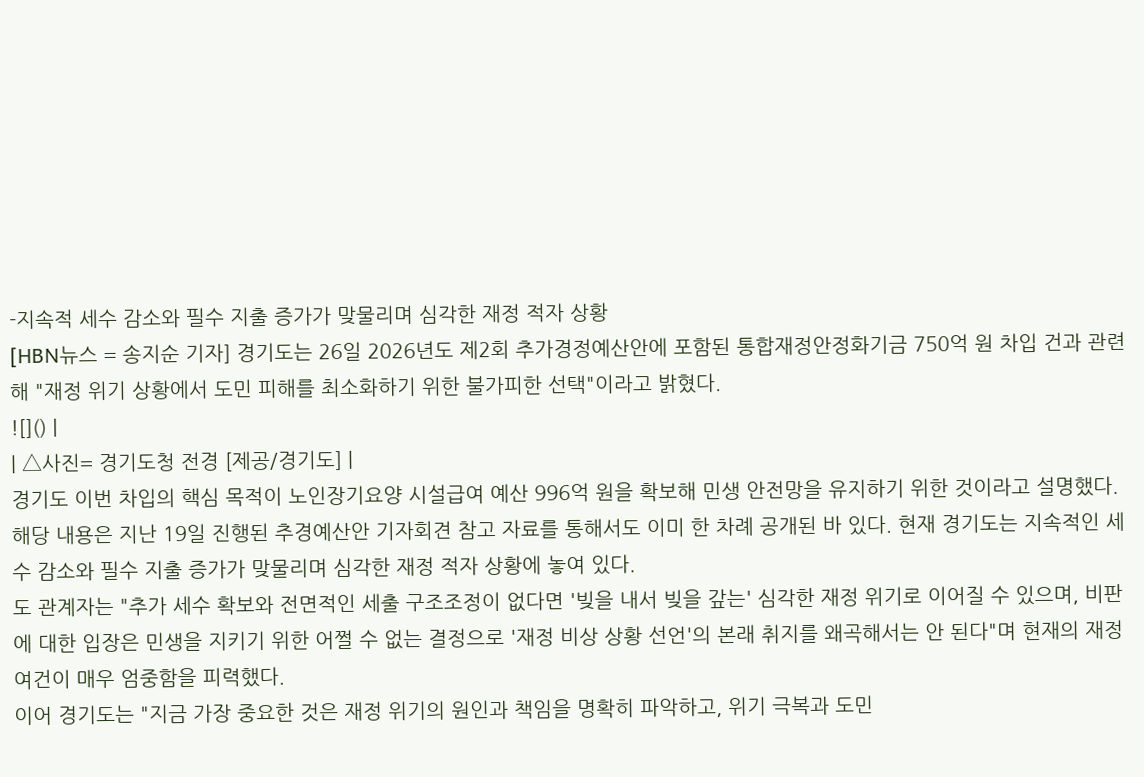-지속적 세수 감소와 필수 지출 증가가 맞물리며 심각한 재정 적자 상황
[HBN뉴스 = 송지순 기자] 경기도는 26일 2026년도 제2회 추가경정예산안에 포함된 통합재정안정화기금 750억 원 차입 건과 관련해 "재정 위기 상황에서 도민 피해를 최소화하기 위한 불가피한 선택"이라고 밝혔다.
![]() |
| △사진= 경기도청 전경 [제공/경기도] |
경기도 이번 차입의 핵심 목적이 노인장기요양 시설급여 예산 996억 원을 확보해 민생 안전망을 유지하기 위한 것이라고 설명했다.
해당 내용은 지난 19일 진행된 추경예산안 기자회견 참고 자료를 통해서도 이미 한 차례 공개된 바 있다. 현재 경기도는 지속적인 세수 감소와 필수 지출 증가가 맞물리며 심각한 재정 적자 상황에 놓여 있다.
도 관계자는 "추가 세수 확보와 전면적인 세출 구조조정이 없다면 '빚을 내서 빚을 갚는' 심각한 재정 위기로 이어질 수 있으며, 비판에 대한 입장은 민생을 지키기 위한 어쩔 수 없는 결정으로 '재정 비상 상황 선언'의 본래 취지를 왜곡해서는 안 된다"며 현재의 재정 여건이 매우 엄중함을 피력했다.
이어 경기도는 "지금 가장 중요한 것은 재정 위기의 원인과 책임을 명확히 파악하고, 위기 극복과 도민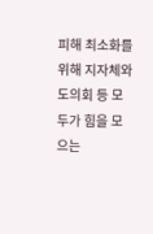피해 최소화를 위해 지자체와 도의회 등 모두가 힘을 모으는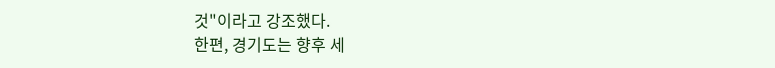것"이라고 강조했다.
한편, 경기도는 향후 세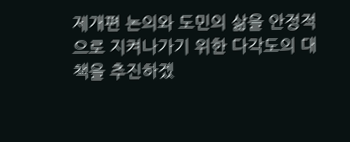제개편 논의와 도민의 삶을 안정적으로 지켜나가기 위한 다각도의 대책을 추진하겠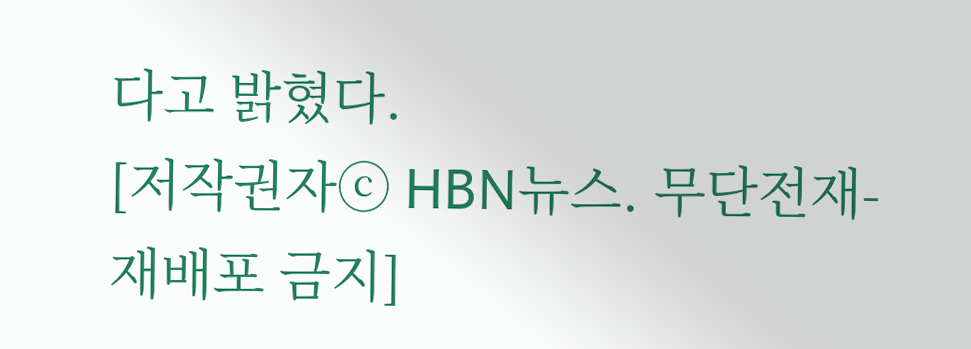다고 밝혔다.
[저작권자ⓒ HBN뉴스. 무단전재-재배포 금지]